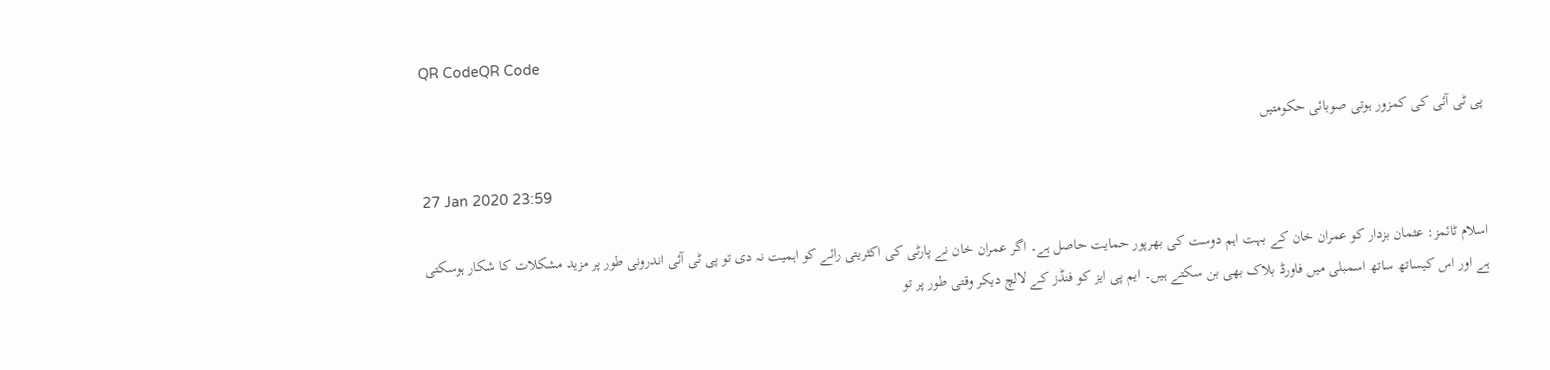QR CodeQR Code

پی ٹی آئی کی کمزور ہوتی صوبائی حکومتیں

27 Jan 2020 23:59

اسلام ٹائمز: عثمان بزدار کو عمران خان کے بہت اہم دوست کی بھرپور حمایت حاصل ہے۔ اگر عمران خان نے پارٹی کی اکثریتی رائے کو اہمیت نہ دی تو پی ٹی آئی اندرونی طور پر مزید مشکلات کا شکار ہوسکتی ہے اور اس کیساتھ ساتھ اسمبلی میں فاورڈ بلاک بھی بن سکتے ہیں۔ ایم پی ایز کو فنڈز کے لالچ دیکر وقتی طور پر تو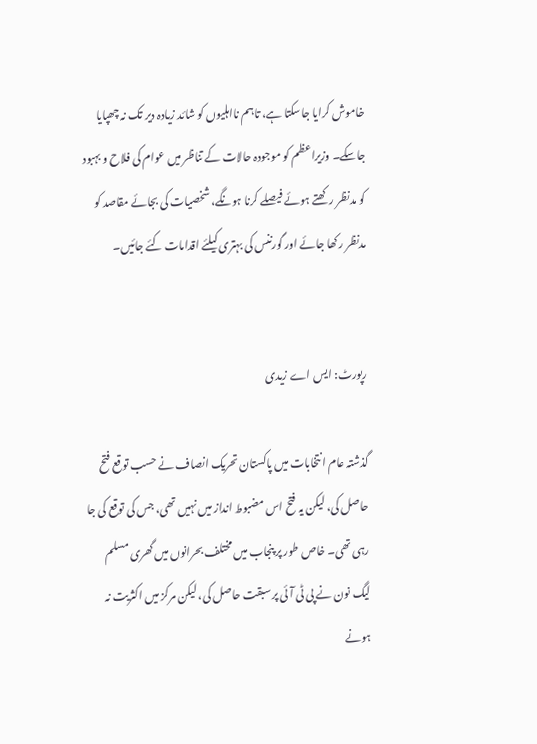خاموش کرایا جاسکتا ہے، تاہم نااہلیوں کو شائد زیادہ دیر تک نہ چھپایا جاسکے۔ وزیراعظم کو موجودہ حالات کے تناظر میں عوام کی فلاح و بہبود کو مدنظر رکھتے ہوئے فیصلے کرنا ہونگے، شخصیات کی بجائے مقاصد کو مدنظر رکھا جائے اور گورننس کی بہتری کیلئے اقدامات کئے جائیں۔


رپورٹ: ایس اے زیدی

گذشتہ عام انتخابات میں پاکستان تحریک انصاف نے حسب توقع فتح حاصل کی، لیکن یہ فتح اس مضبوط انداز میں نہیں تھی، جس کی توقع کی جا رہی تھی۔ خاص طور پر پنجاب میں مختلف بحرانوں میں گھری مسلم لیگ نون نے پی ٹی آئی پر سبقت حاصل کی، لیکن مرکز میں اکثریت نہ ہونے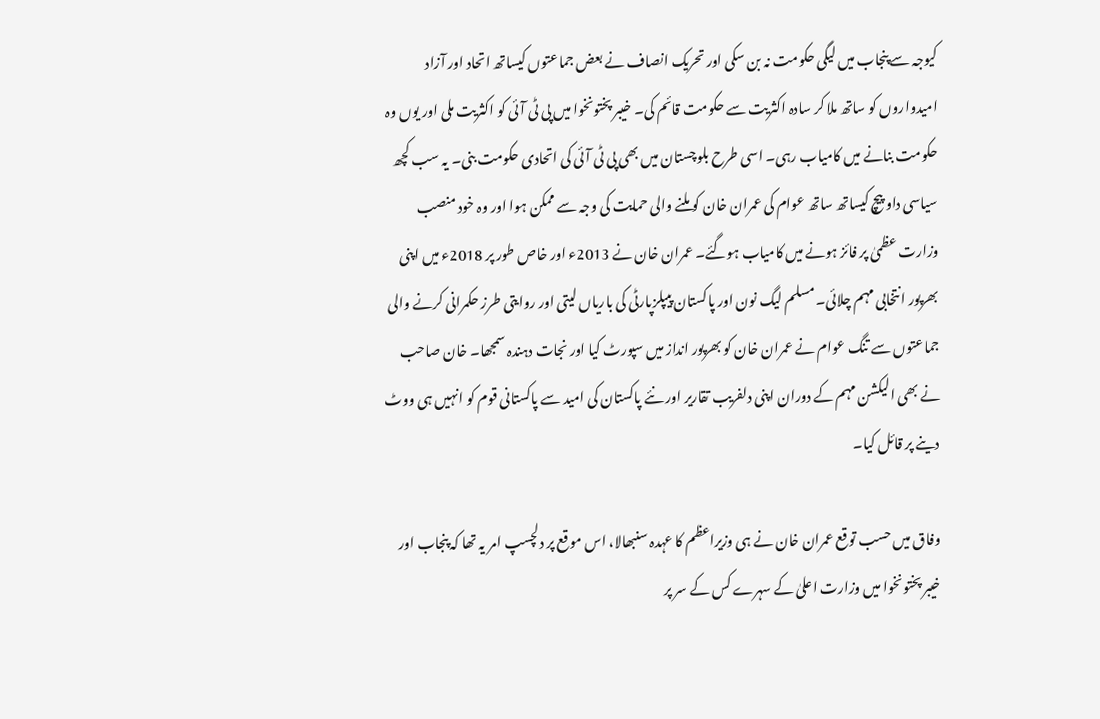کیوجہ سے پنجاب میں لیگی حکومت نہ بن سکی اور تحریک انصاف نے بعض جماعتوں کیساتھ اتحاد اور آزاد امیدواروں کو ساتھ ملا کر سادہ اکثریت سے حکومت قائم کی۔ خیبر پختونخوا میں پی ٹی آئی کو اکثریت ملی اور یوں وہ حکومت بنانے میں کامیاب رہی۔ اسی طرح بلوچستان میں بھی پی ٹی آئی کی اتحادی حکومت بنی۔ یہ سب کچھ سیاسی داو پیچ کیساتھ ساتھ عوام کی عمران خان کو ملنے والی حمایت کی وجہ سے ممکن ہوا اور وہ خود منصب وزارت عظمیٰ پر فائز ہونے میں کامیاب ہوگئے۔ عمران خان نے 2013ء اور خاص طور پر 2018ء میں اپنی بھرپور انتخابی مہم چلائی۔ مسلم لیگ نون اور پاکستان پیپلزپارٹی کی باریاں لیتی اور روایتی طرز حکمرانی کرنے والی جماعتوں سے تنگ عوام نے عمران خان کو بھرپور انداز میں سپورٹ کیا اور نجات دہندہ سمجھا۔ خان صاحب نے بھی الیکشن مہم کے دوران اپنی دلفریب تقاریر اور نئے پاکستان کی امید سے پاکستانی قوم کو انہیں ہی ووٹ دینے پر قائل کیا۔

وفاق میں حسب توقع عمران خان نے ہی وزیراعظم کا عہدہ سنبھالا، اس موقع پر دلچسپ امر یہ تھا کہ پنجاب اور خیبر پختونخوا میں وزارت اعلیٰ کے سہرے کس کے سر پر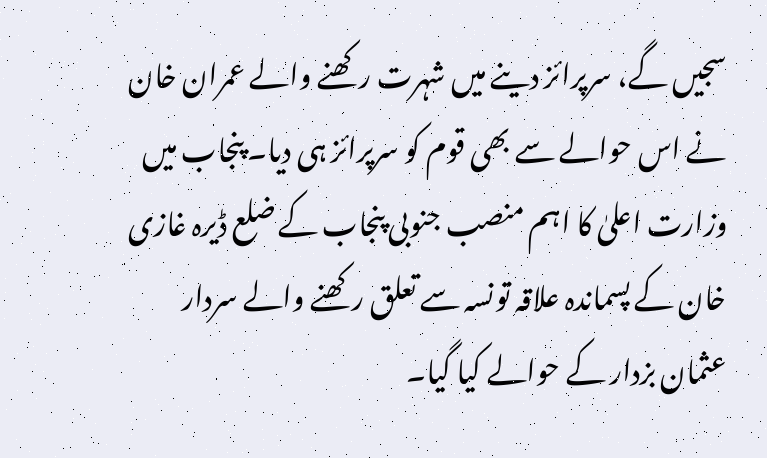سجیں گے، سرپرائز دینے میں شہرت رکھنے والے عمران خان نے اس حوالے سے بھی قوم کو سرپرائز ہی دیا۔ پنجاب میں وزارت اعلیٰ کا اہم منصب جنوبی پنجاب کے ضلع ڈیرہ غازی خان کے پسماندہ علاقہ تونسہ سے تعلق رکھنے والے سردار عثمان بزدار کے حوالے کیا گیا۔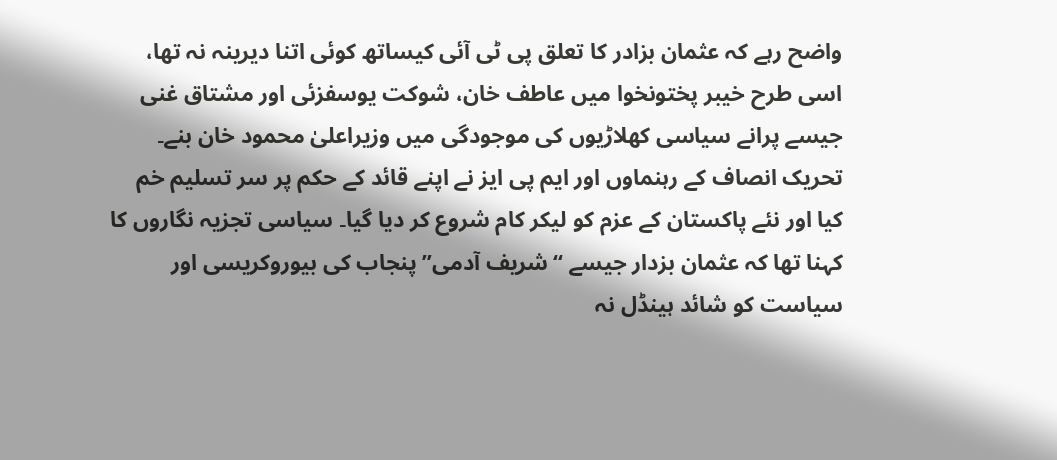واضح رہے کہ عثمان بزادر کا تعلق پی ٹی آئی کیساتھ کوئی اتنا دیرینہ نہ تھا، اسی طرح خیبر پختونخوا میں عاطف خان، شوکت یوسفزئی اور مشتاق غنی جیسے پرانے سیاسی کھلاڑیوں کی موجودگی میں وزیراعلیٰ محمود خان بنے۔ تحریک انصاف کے رہنماوں اور ایم پی ایز نے اپنے قائد کے حکم پر سر تسلیم خم کیا اور نئے پاکستان کے عزم کو لیکر کام شروع کر دیا گیا۔ سیاسی تجزیہ نگاروں کا کہنا تھا کہ عثمان بزدار جیسے ‘‘شریف آدمی’’ پنجاب کی بیوروکریسی اور سیاست کو شائد ہینڈل نہ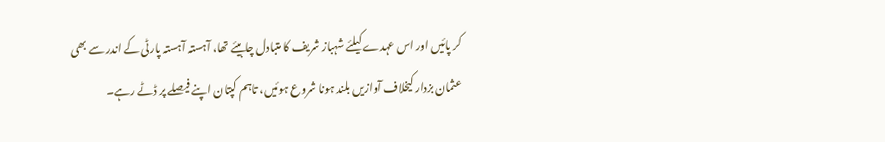کر پائیں اور اس عہدے کیلئے شہباز شریف کا متبادل چاہیئے تھا، آہستہ آہستہ پارٹی کے اندر سے بھی عثمان بزدار کیخلاف آوازیں بلند ہونا شروع ہوئیں، تاہم کپتان اپنے فیصلے پر ڈٹے رہے۔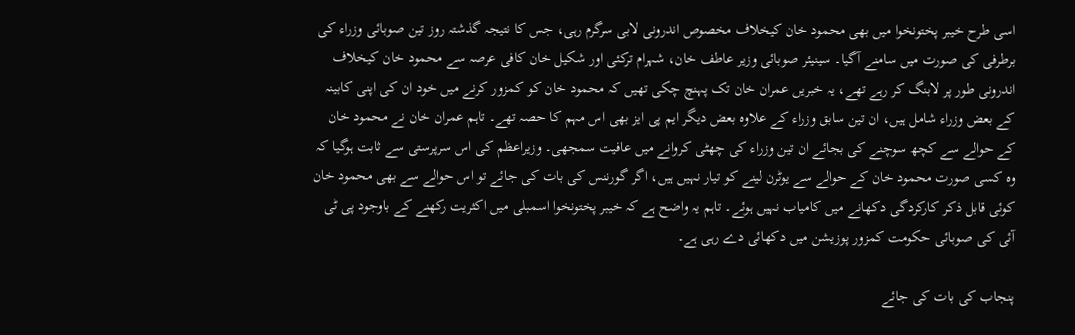اسی طرح خیبر پختونخوا میں بھی محمود خان کیخلاف مخصوص اندرونی لابی سرگرم رہی، جس کا نتیجہ گذشتہ روز تین صوبائی وزراء کی برطرفی کی صورت میں سامنے آگیا۔ سینیئر صوبائی وزیر عاطف خان، شہرام ترکئی اور شکیل خان کافی عرصہ سے محمود خان کیخلاف اندرونی طور پر لابنگ کر رہے تھے، یہ خبریں عمران خان تک پہنچ چکی تھیں کہ محمود خان کو کمزور کرنے میں خود ان کی اپنی کابینہ کے بعض وزراء شامل ہیں، ان تین سابق وزراء کے علاوہ بعض دیگر ایم پی ایز بھی اس مہم کا حصہ تھے۔ تاہم عمران خان نے محمود خان کے حوالے سے کچھ سوچنے کی بجائے ان تین وزراء کی چھٹی کروانے میں عافیت سمجھی۔ وزیراعظم کی اس سرپرستی سے ثابت ہوگیا کہ وہ کسی صورت محمود خان کے حوالے سے یوٹرن لینے کو تیار نہیں ہیں، اگر گورننس کی بات کی جائے تو اس حوالے سے بھی محمود خان کوئی قابل ذکر کارکردگی دکھانے میں کامیاب نہیں ہوئے۔ تاہم یہ واضح ہے کہ خیبر پختونخوا اسمبلی میں اکثریت رکھنے کے باوجود پی ٹی آئی کی صوبائی حکومت کمزور پوزیشن میں دکھائی دے رہی ہے۔

پنجاب کی بات کی جائے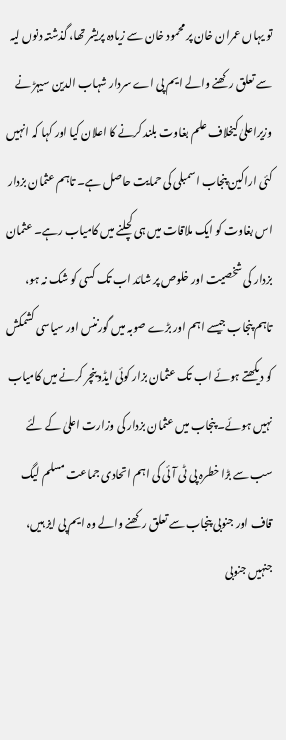تو یہاں عمران خان پر محمود خان سے زیادہ پریشر تھا، گذشتہ دنوں لیہ سے تعلق رکھنے والے ایم پی اے سردار شہاب الدین سیہڑ نے وزیراعلیٰ کیخلاف علم بغاوت بلند کرنے کا اعلان کیا اور کہا کہ انہیں کئی اراکین پنجاب اسمبلی کی حمایت حاصل ہے۔ تاہم عثمان بزدار اس بغاوت کو ایک ملاقات میں ہی کچلنے میں کامیاب رہے۔ عثمان بزدار کی شخصیت اور خلوص پر شائد اب تک کسی کو شک نہ ہو، تاہم پنجاب جیسے اہم اور بڑے صوبہ میں گورننس اور سیاسی کشمکش کو دیکھتے ہوئے اب تک عثمان بزار کوئی ایڈوینچر کرنے میں کامیاب نہیں ہوئے۔ پنجاب میں عثمان بزدار کی وزارت اعلیٰ کے لئے سب سے بڑا خطرہ پی ٹی آئی کی اہم اتحادی جماعت مسلم لیگ قاف اور جنوبی پنجاب سے تعلق رکھنے والے وہ ایم پی ایز ہیں، جنہیں جنوبی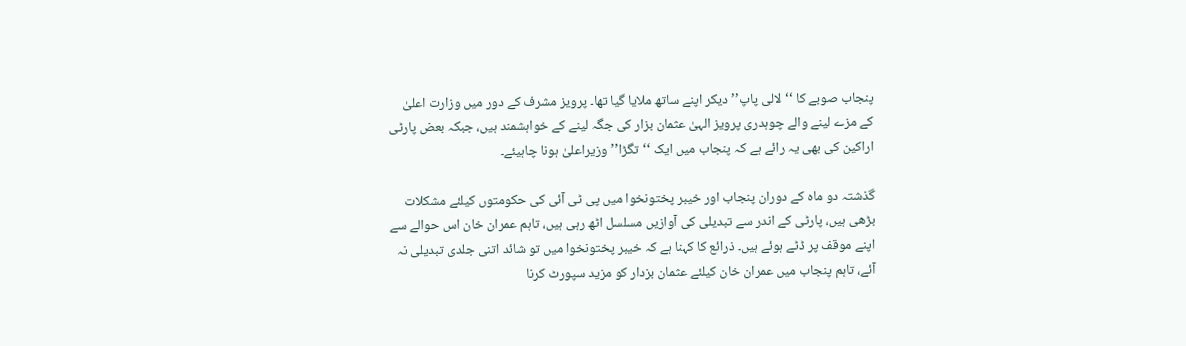پنجاب صوبے کا ‘‘لالی پاپ’’ دیکر اپنے ساتھ ملایا گیا تھا۔ پرویز مشرف کے دور میں وزارت اعلیٰ کے مزے لینے والے چوہدری پرویز الہیٰ عثمان بزار کی جگہ لینے کے خواہشمند ہیں، جبکہ بعض پارٹی اراکین کی بھی یہ رائے ہے کہ پنجاب میں ایک ‘‘تگڑا’’ وزیراعلیٰ ہونا چاہیئے۔

گذشتہ دو ماہ کے دوران پنجاب اور خیبر پختونخوا میں پی ٹی آئی کی حکومتوں کیلئے مشکلات بڑھی ہیں، پارٹی کے اندر سے تبدیلی کی آوازیں مسلسل اٹھ رہی ہیں، تاہم عمران خان اس حوالے سے اپنے موقف پر ڈٹے ہوئے ہیں۔ ذرائع کا کہنا ہے کہ خیبر پختونخوا میں تو شائد اتنی جلدی تبدیلی نہ آئے، تاہم پنجاب میں عمران خان کیلئے عثمان بزدار کو مزید سپورٹ کرنا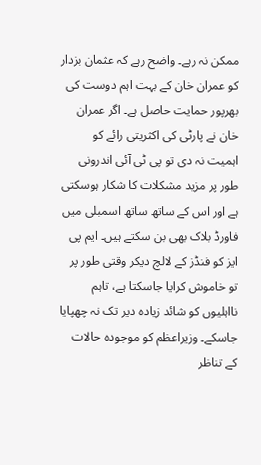ممکن نہ رہے۔ واضح رہے کہ عثمان بزدار کو عمران خان کے بہت اہم دوست کی بھرپور حمایت حاصل ہے۔ اگر عمران خان نے پارٹی کی اکثریتی رائے کو اہمیت نہ دی تو پی ٹی آئی اندرونی طور پر مزید مشکلات کا شکار ہوسکتی ہے اور اس کے ساتھ ساتھ اسمبلی میں فاورڈ بلاک بھی بن سکتے ہیں۔ ایم پی ایز کو فنڈز کے لالچ دیکر وقتی طور پر تو خاموش کرایا جاسکتا ہے، تاہم نااہلیوں کو شائد زیادہ دیر تک نہ چھپایا جاسکے۔ وزیراعظم کو موجودہ حالات کے تناظر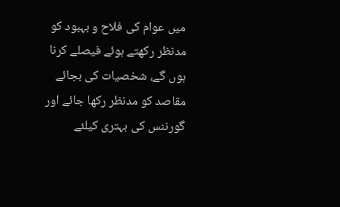میں عوام کی فلاح و بہبود کو مدنظر رکھتے ہوئے فیصلے کرنا ہوں گے، شخصیات کی بجائے مقاصد کو مدنظر رکھا جائے اور گورننس کی بہتری کیلئے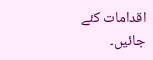اقدامات کئے جائیں۔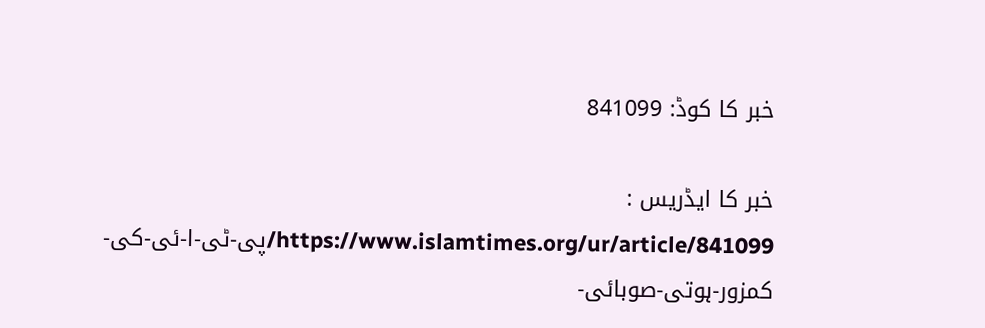خبر کا کوڈ: 841099

خبر کا ایڈریس :
https://www.islamtimes.org/ur/article/841099/پی-ٹی-ا-ئی-کی-کمزور-ہوتی-صوبائی-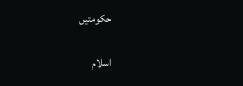حکومتیں

اسلام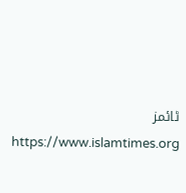ٹائمز
  https://www.islamtimes.org